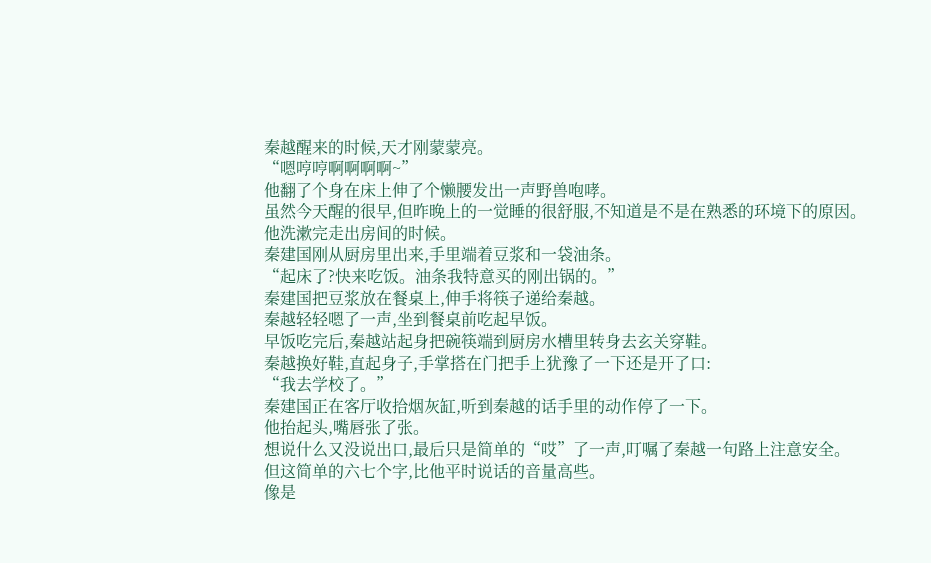秦越醒来的时候,天才刚蒙蒙亮。
“嗯哼哼啊啊啊啊~”
他翻了个身在床上伸了个懒腰发出一声野兽咆哮。
虽然今天醒的很早,但昨晚上的一觉睡的很舒服,不知道是不是在熟悉的环境下的原因。
他洗漱完走出房间的时候。
秦建国刚从厨房里出来,手里端着豆浆和一袋油条。
“起床了?快来吃饭。油条我特意买的刚出锅的。”
秦建国把豆浆放在餐桌上,伸手将筷子递给秦越。
秦越轻轻嗯了一声,坐到餐桌前吃起早饭。
早饭吃完后,秦越站起身把碗筷端到厨房水槽里转身去玄关穿鞋。
秦越换好鞋,直起身子,手掌搭在门把手上犹豫了一下还是开了口:
“我去学校了。”
秦建国正在客厅收拾烟灰缸,听到秦越的话手里的动作停了一下。
他抬起头,嘴唇张了张。
想说什么又没说出口,最后只是简单的“哎”了一声,叮嘱了秦越一句路上注意安全。
但这简单的六七个字,比他平时说话的音量高些。
像是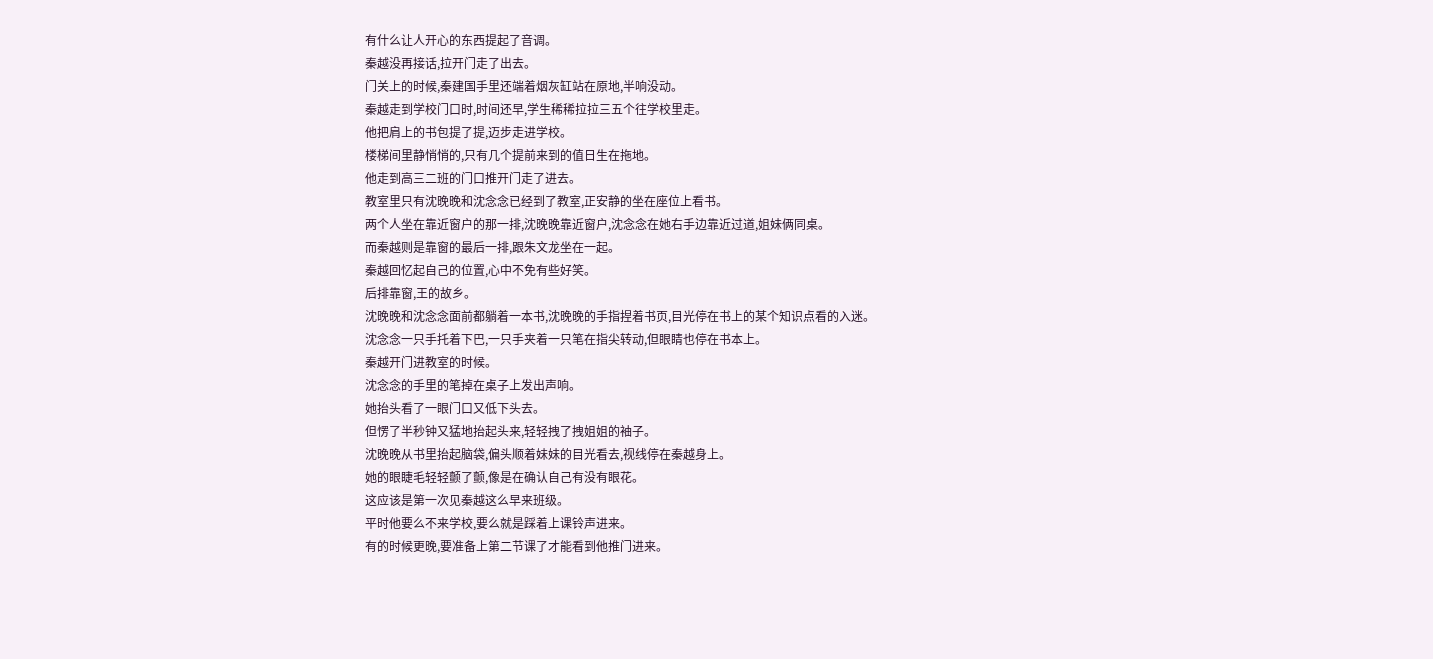有什么让人开心的东西提起了音调。
秦越没再接话,拉开门走了出去。
门关上的时候,秦建国手里还端着烟灰缸站在原地,半响没动。
秦越走到学校门口时,时间还早,学生稀稀拉拉三五个往学校里走。
他把肩上的书包提了提,迈步走进学校。
楼梯间里静悄悄的,只有几个提前来到的值日生在拖地。
他走到高三二班的门口推开门走了进去。
教室里只有沈晚晚和沈念念已经到了教室,正安静的坐在座位上看书。
两个人坐在靠近窗户的那一排,沈晚晚靠近窗户,沈念念在她右手边靠近过道,姐妹俩同桌。
而秦越则是靠窗的最后一排,跟朱文龙坐在一起。
秦越回忆起自己的位置,心中不免有些好笑。
后排靠窗,王的故乡。
沈晚晚和沈念念面前都躺着一本书,沈晚晚的手指捏着书页,目光停在书上的某个知识点看的入迷。
沈念念一只手托着下巴,一只手夹着一只笔在指尖转动,但眼睛也停在书本上。
秦越开门进教室的时候。
沈念念的手里的笔掉在桌子上发出声响。
她抬头看了一眼门口又低下头去。
但愣了半秒钟又猛地抬起头来,轻轻拽了拽姐姐的袖子。
沈晚晚从书里抬起脑袋,偏头顺着妹妹的目光看去,视线停在秦越身上。
她的眼睫毛轻轻颤了颤,像是在确认自己有没有眼花。
这应该是第一次见秦越这么早来班级。
平时他要么不来学校,要么就是踩着上课铃声进来。
有的时候更晚,要准备上第二节课了才能看到他推门进来。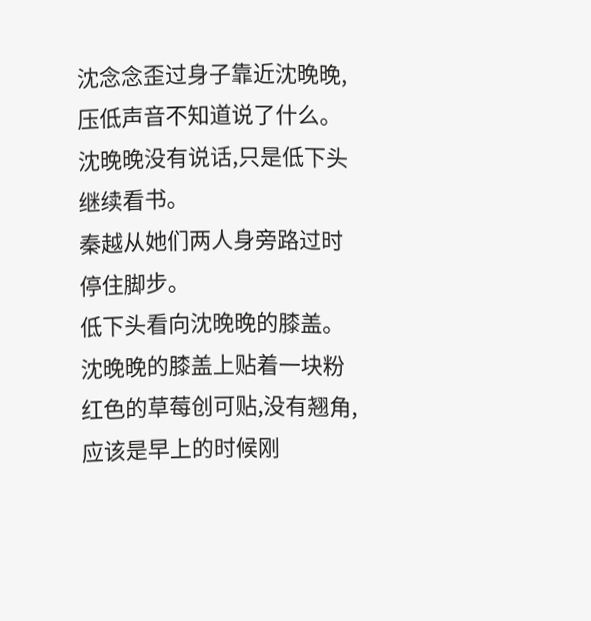沈念念歪过身子靠近沈晚晚,压低声音不知道说了什么。
沈晚晚没有说话,只是低下头继续看书。
秦越从她们两人身旁路过时停住脚步。
低下头看向沈晚晚的膝盖。
沈晚晚的膝盖上贴着一块粉红色的草莓创可贴,没有翘角,应该是早上的时候刚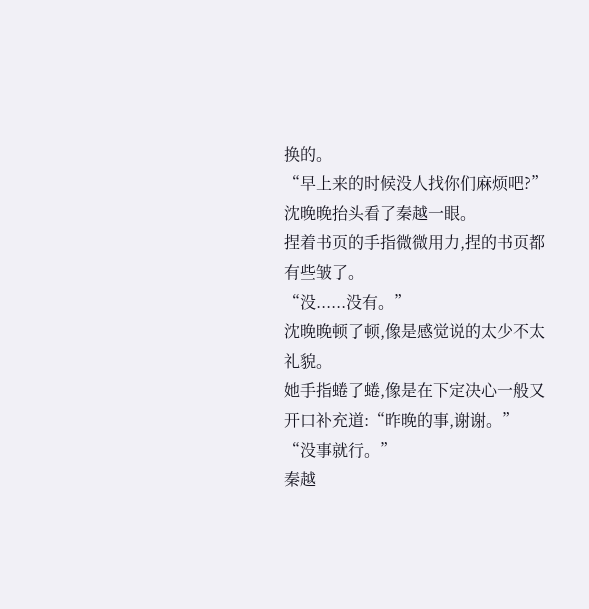换的。
“早上来的时候没人找你们麻烦吧?”
沈晚晚抬头看了秦越一眼。
捏着书页的手指微微用力,捏的书页都有些皱了。
“没......没有。”
沈晚晚顿了顿,像是感觉说的太少不太礼貌。
她手指蜷了蜷,像是在下定决心一般又开口补充道:“昨晚的事,谢谢。”
“没事就行。”
秦越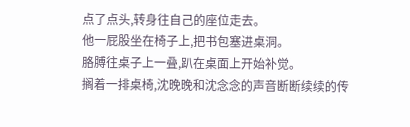点了点头,转身往自己的座位走去。
他一屁股坐在椅子上,把书包塞进桌洞。
胳膊往桌子上一叠,趴在桌面上开始补觉。
搁着一排桌椅,沈晚晚和沈念念的声音断断续续的传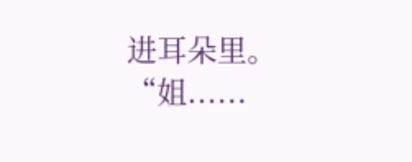进耳朵里。
“姐......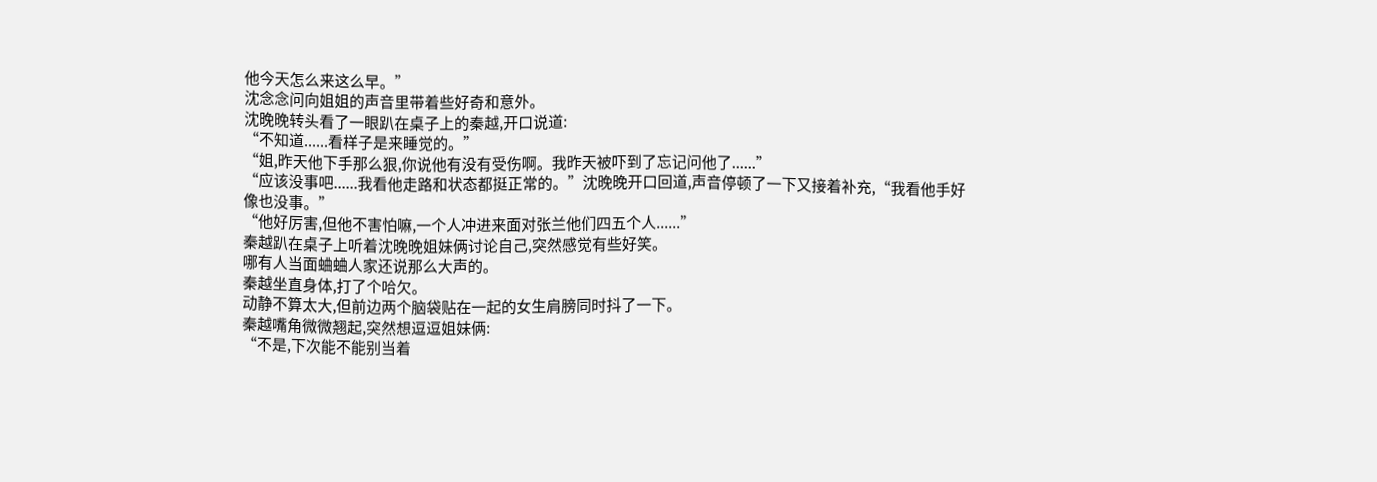他今天怎么来这么早。”
沈念念问向姐姐的声音里带着些好奇和意外。
沈晚晚转头看了一眼趴在桌子上的秦越,开口说道:
“不知道......看样子是来睡觉的。”
“姐,昨天他下手那么狠,你说他有没有受伤啊。我昨天被吓到了忘记问他了......”
“应该没事吧......我看他走路和状态都挺正常的。”沈晚晚开口回道,声音停顿了一下又接着补充,“我看他手好像也没事。”
“他好厉害,但他不害怕嘛,一个人冲进来面对张兰他们四五个人......”
秦越趴在桌子上听着沈晚晚姐妹俩讨论自己,突然感觉有些好笑。
哪有人当面蛐蛐人家还说那么大声的。
秦越坐直身体,打了个哈欠。
动静不算太大,但前边两个脑袋贴在一起的女生肩膀同时抖了一下。
秦越嘴角微微翘起,突然想逗逗姐妹俩:
“不是,下次能不能别当着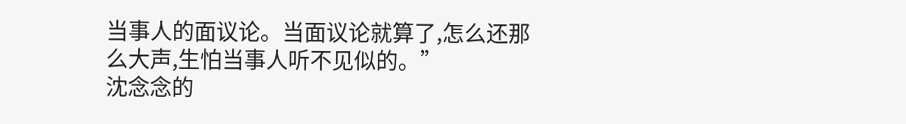当事人的面议论。当面议论就算了,怎么还那么大声,生怕当事人听不见似的。”
沈念念的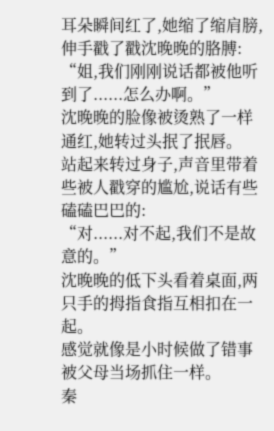耳朵瞬间红了,她缩了缩肩膀,伸手戳了戳沈晚晚的胳膊:
“姐,我们刚刚说话都被他听到了......怎么办啊。”
沈晚晚的脸像被烫熟了一样通红,她转过头抿了抿唇。
站起来转过身子,声音里带着些被人戳穿的尴尬,说话有些磕磕巴巴的:
“对......对不起,我们不是故意的。”
沈晚晚的低下头看着桌面,两只手的拇指食指互相扣在一起。
感觉就像是小时候做了错事被父母当场抓住一样。
秦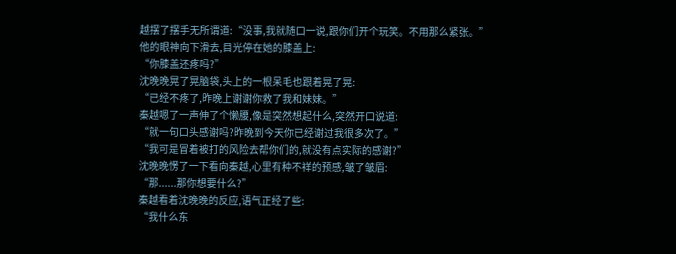越摆了摆手无所谓道:“没事,我就随口一说,跟你们开个玩笑。不用那么紧张。”
他的眼神向下滑去,目光停在她的膝盖上:
“你膝盖还疼吗?”
沈晚晚晃了晃脑袋,头上的一根呆毛也跟着晃了晃:
“已经不疼了,昨晚上谢谢你救了我和妹妹。”
秦越嗯了一声伸了个懒腰,像是突然想起什么,突然开口说道:
“就一句口头感谢吗?昨晚到今天你已经谢过我很多次了。”
“我可是冒着被打的风险去帮你们的,就没有点实际的感谢?”
沈晚晚愣了一下看向秦越,心里有种不祥的预感,皱了皱眉:
“那......那你想要什么?”
秦越看着沈晚晚的反应,语气正经了些:
“我什么东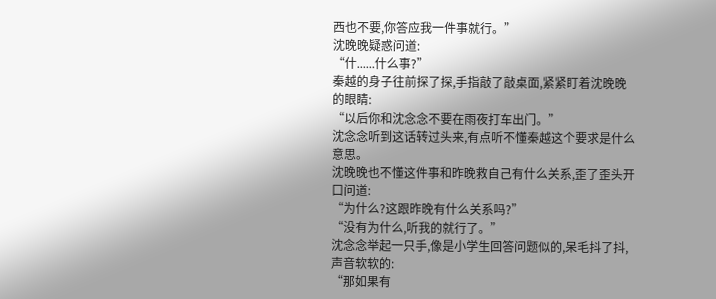西也不要,你答应我一件事就行。”
沈晚晚疑惑问道:
“什......什么事?”
秦越的身子往前探了探,手指敲了敲桌面,紧紧盯着沈晚晚的眼睛:
“以后你和沈念念不要在雨夜打车出门。”
沈念念听到这话转过头来,有点听不懂秦越这个要求是什么意思。
沈晚晚也不懂这件事和昨晚救自己有什么关系,歪了歪头开口问道:
“为什么?这跟昨晚有什么关系吗?”
“没有为什么,听我的就行了。”
沈念念举起一只手,像是小学生回答问题似的,呆毛抖了抖,声音软软的:
“那如果有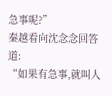急事呢?”
秦越看向沈念念回答道:
“如果有急事,就叫人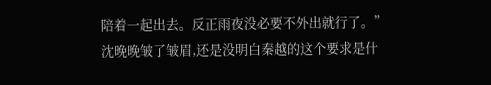陪着一起出去。反正雨夜没必要不外出就行了。”
沈晚晚皱了皱眉,还是没明白秦越的这个要求是什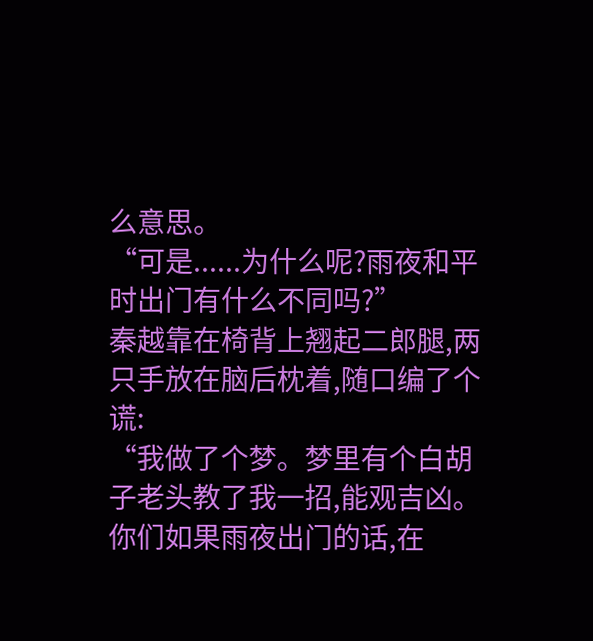么意思。
“可是......为什么呢?雨夜和平时出门有什么不同吗?”
秦越靠在椅背上翘起二郎腿,两只手放在脑后枕着,随口编了个谎:
“我做了个梦。梦里有个白胡子老头教了我一招,能观吉凶。你们如果雨夜出门的话,在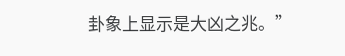卦象上显示是大凶之兆。”